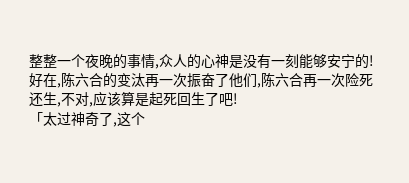整整一个夜晚的事情,众人的心神是没有一刻能够安宁的!
好在,陈六合的变汰再一次振奋了他们,陈六合再一次险死还生,不对,应该算是起死回生了吧!
「太过神奇了,这个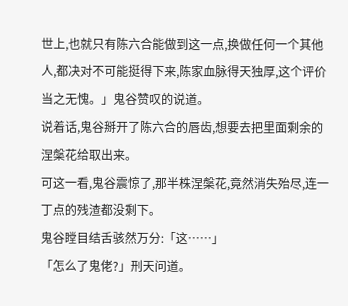世上,也就只有陈六合能做到这一点,换做任何一个其他人,都决对不可能挺得下来,陈家血脉得天独厚,这个评价当之无愧。」鬼谷赞叹的说道。
说着话,鬼谷掰开了陈六合的唇齿,想要去把里面剩余的涅槃花给取出来。
可这一看,鬼谷震惊了,那半株涅槃花,竟然消失殆尽,连一丁点的残渣都没剩下。
鬼谷瞠目结舌骇然万分:「这……」
「怎么了鬼佬?」刑天问道。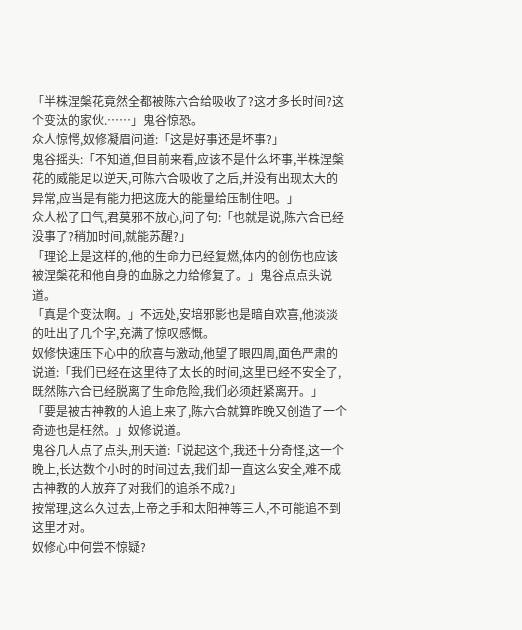「半株涅槃花竟然全都被陈六合给吸收了?这才多长时间?这个变汰的家伙.……」鬼谷惊恐。
众人惊愕,奴修凝眉问道:「这是好事还是坏事?」
鬼谷摇头:「不知道,但目前来看,应该不是什么坏事,半株涅槃花的威能足以逆天,可陈六合吸收了之后,并没有出现太大的异常,应当是有能力把这庞大的能量给压制住吧。」
众人松了口气,君莫邪不放心,问了句:「也就是说,陈六合已经没事了?稍加时间,就能苏醒?」
「理论上是这样的,他的生命力已经复燃,体内的创伤也应该被涅槃花和他自身的血脉之力给修复了。」鬼谷点点头说道。
「真是个变汰啊。」不远处,安培邪影也是暗自欢喜,他淡淡的吐出了几个字,充满了惊叹感慨。
奴修快速压下心中的欣喜与激动,他望了眼四周,面色严肃的说道:「我们已经在这里待了太长的时间,这里已经不安全了,既然陈六合已经脱离了生命危险,我们必须赶紧离开。」
「要是被古神教的人追上来了,陈六合就算昨晚又创造了一个奇迹也是枉然。」奴修说道。
鬼谷几人点了点头,刑天道:「说起这个,我还十分奇怪,这一个晚上,长达数个小时的时间过去,我们却一直这么安全,难不成古神教的人放弃了对我们的追杀不成?」
按常理,这么久过去,上帝之手和太阳神等三人,不可能追不到这里才对。
奴修心中何尝不惊疑?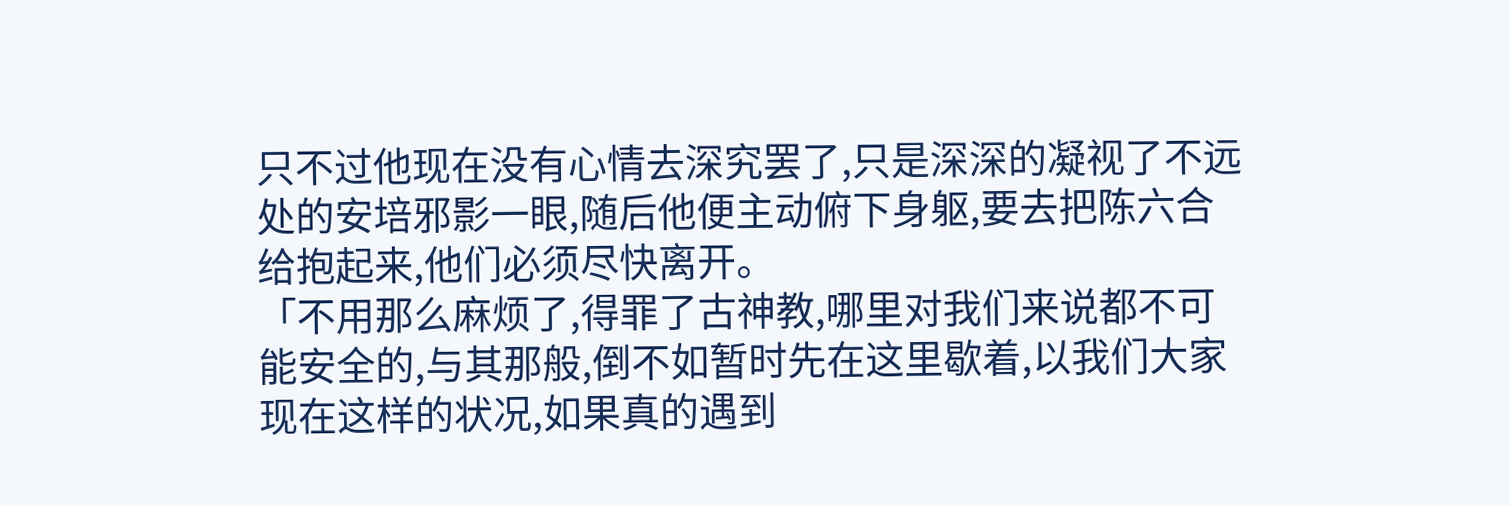只不过他现在没有心情去深究罢了,只是深深的凝视了不远处的安培邪影一眼,随后他便主动俯下身躯,要去把陈六合给抱起来,他们必须尽快离开。
「不用那么麻烦了,得罪了古神教,哪里对我们来说都不可能安全的,与其那般,倒不如暂时先在这里歇着,以我们大家现在这样的状况,如果真的遇到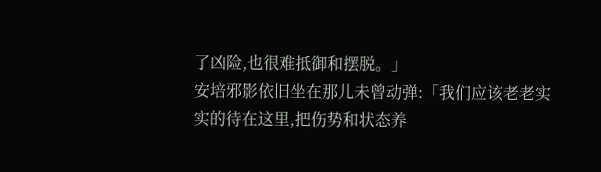了凶险,也很难抵御和摆脱。」
安培邪影依旧坐在那儿未曾动弹:「我们应该老老实实的待在这里,把伤势和状态养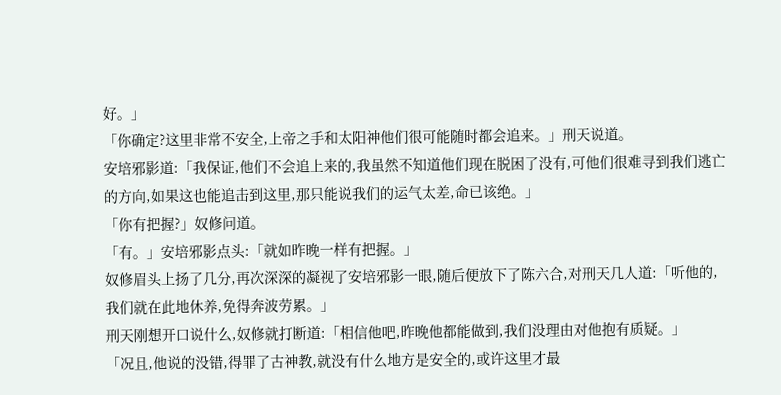好。」
「你确定?这里非常不安全,上帝之手和太阳神他们很可能随时都会追来。」刑天说道。
安培邪影道:「我保证,他们不会追上来的,我虽然不知道他们现在脱困了没有,可他们很难寻到我们逃亡的方向,如果这也能追击到这里,那只能说我们的运气太差,命已该绝。」
「你有把握?」奴修问道。
「有。」安培邪影点头:「就如昨晚一样有把握。」
奴修眉头上扬了几分,再次深深的凝视了安培邪影一眼,随后便放下了陈六合,对刑天几人道:「听他的,我们就在此地休养,免得奔波劳累。」
刑天刚想开口说什么,奴修就打断道:「相信他吧,昨晚他都能做到,我们没理由对他抱有质疑。」
「况且,他说的没错,得罪了古神教,就没有什么地方是安全的,或许这里才最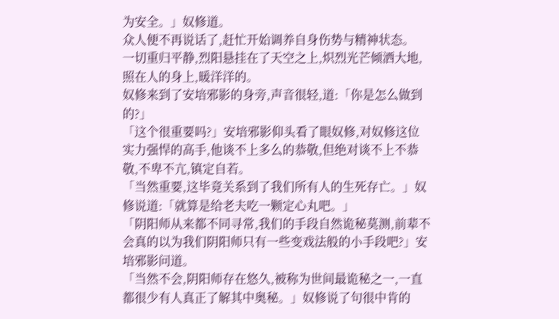为安全。」奴修道。
众人便不再说话了,赶忙开始调养自身伤势与精神状态。
一切重归平静,烈阳悬挂在了天空之上,炽烈光芒倾洒大地,照在人的身上,暖洋洋的。
奴修来到了安培邪影的身旁,声音很轻,道:「你是怎么做到的?」
「这个很重要吗?」安培邪影仰头看了眼奴修,对奴修这位实力强悍的高手,他谈不上多么的恭敬,但绝对谈不上不恭敬,不卑不亢,镇定自若。
「当然重要,这毕竟关系到了我们所有人的生死存亡。」奴修说道:「就算是给老夫吃一颗定心丸吧。」
「阴阳师从来都不同寻常,我们的手段自然诡秘莫测,前辈不会真的以为我们阴阳师只有一些变戏法般的小手段吧?」安培邪影问道。
「当然不会,阴阳师存在悠久,被称为世间最诡秘之一,一直都很少有人真正了解其中奥秘。」奴修说了句很中肯的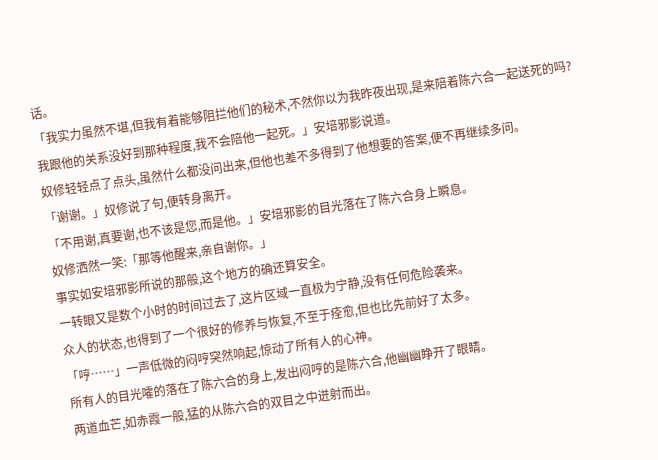话。
「我实力虽然不堪,但我有着能够阻拦他们的秘术,不然你以为我昨夜出现,是来陪着陈六合一起送死的吗?我跟他的关系没好到那种程度,我不会陪他一起死。」安培邪影说道。
奴修轻轻点了点头,虽然什么都没问出来,但他也差不多得到了他想要的答案,便不再继续多问。
「谢谢。」奴修说了句,便转身离开。
「不用谢,真要谢,也不该是您,而是他。」安培邪影的目光落在了陈六合身上瞬息。
奴修洒然一笑:「那等他醒来,亲自谢你。」
事实如安培邪影所说的那般,这个地方的确还算安全。
一转眼又是数个小时的时间过去了,这片区域一直极为宁静,没有任何危险袭来。
众人的状态,也得到了一个很好的修养与恢复,不至于痊愈,但也比先前好了太多。
「哼……」一声低微的闷哼突然响起,惊动了所有人的心神。
所有人的目光嚯的落在了陈六合的身上,发出闷哼的是陈六合,他幽幽睁开了眼睛。
两道血芒,如赤霞一般,猛的从陈六合的双目之中迸射而出。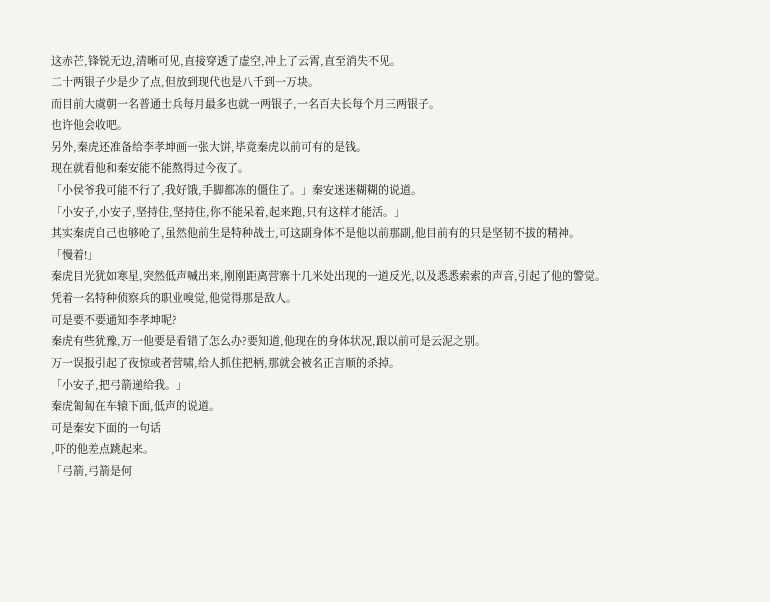这赤芒,锋锐无边,清晰可见,直接穿透了虚空,冲上了云霄,直至消失不见。
二十两银子少是少了点,但放到现代也是八千到一万块。
而目前大虞朝一名普通士兵每月最多也就一两银子,一名百夫长每个月三两银子。
也许他会收吧。
另外,秦虎还准备给李孝坤画一张大饼,毕竟秦虎以前可有的是钱。
现在就看他和秦安能不能熬得过今夜了。
「小侯爷我可能不行了,我好饿,手脚都冻的僵住了。」秦安迷迷糊糊的说道。
「小安子,小安子,坚持住,坚持住,你不能呆着,起来跑,只有这样才能活。」
其实秦虎自己也够呛了,虽然他前生是特种战士,可这副身体不是他以前那副,他目前有的只是坚韧不拔的精神。
「慢着!」
秦虎目光犹如寒星,突然低声喊出来,刚刚距离营寨十几米处出现的一道反光,以及悉悉索索的声音,引起了他的警觉。
凭着一名特种侦察兵的职业嗅觉,他觉得那是敌人。
可是要不要通知李孝坤呢?
秦虎有些犹豫,万一他要是看错了怎么办?要知道,他现在的身体状况,跟以前可是云泥之别。
万一误报引起了夜惊或者营啸,给人抓住把柄,那就会被名正言顺的杀掉。
「小安子,把弓箭递给我。」
秦虎匍匐在车辕下面,低声的说道。
可是秦安下面的一句话
,吓的他差点跳起来。
「弓箭,弓箭是何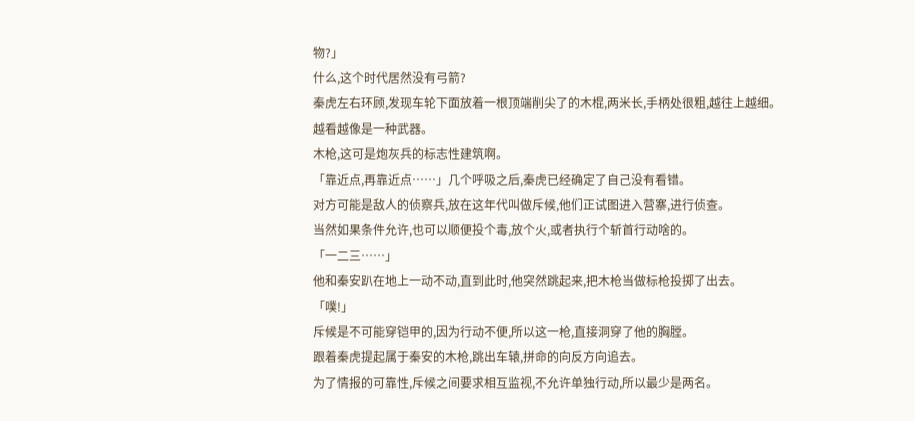物?」
什么,这个时代居然没有弓箭?
秦虎左右环顾,发现车轮下面放着一根顶端削尖了的木棍,两米长,手柄处很粗,越往上越细。
越看越像是一种武器。
木枪,这可是炮灰兵的标志性建筑啊。
「靠近点,再靠近点……」几个呼吸之后,秦虎已经确定了自己没有看错。
对方可能是敌人的侦察兵,放在这年代叫做斥候,他们正试图进入营寨,进行侦查。
当然如果条件允许,也可以顺便投个毒,放个火,或者执行个斩首行动啥的。
「一二三……」
他和秦安趴在地上一动不动,直到此时,他突然跳起来,把木枪当做标枪投掷了出去。
「噗!」
斥候是不可能穿铠甲的,因为行动不便,所以这一枪,直接洞穿了他的胸膛。
跟着秦虎提起属于秦安的木枪,跳出车辕,拼命的向反方向追去。
为了情报的可靠性,斥候之间要求相互监视,不允许单独行动,所以最少是两名。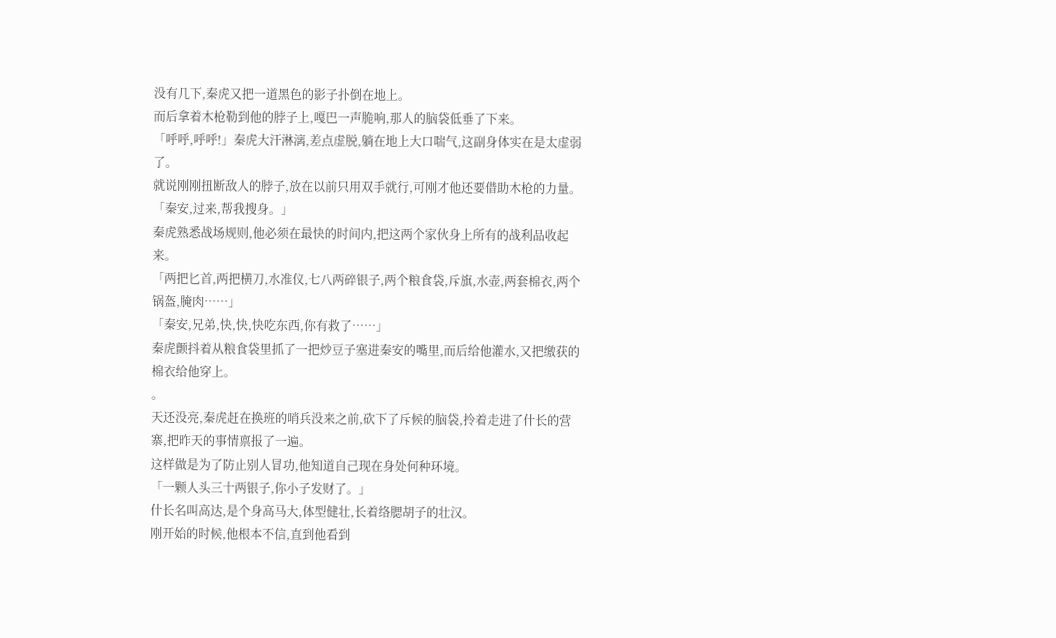没有几下,秦虎又把一道黑色的影子扑倒在地上。
而后拿着木枪勒到他的脖子上,嘎巴一声脆响,那人的脑袋低垂了下来。
「呼呼,呼呼!」秦虎大汗淋漓,差点虚脱,躺在地上大口喘气,这副身体实在是太虚弱了。
就说刚刚扭断敌人的脖子,放在以前只用双手就行,可刚才他还要借助木枪的力量。
「秦安,过来,帮我搜身。」
秦虎熟悉战场规则,他必须在最快的时间内,把这两个家伙身上所有的战利品收起来。
「两把匕首,两把横刀,水准仪,七八两碎银子,两个粮食袋,斥旗,水壶,两套棉衣,两个锅盔,腌肉……」
「秦安,兄弟,快,快,快吃东西,你有救了……」
秦虎颤抖着从粮食袋里抓了一把炒豆子塞进秦安的嘴里,而后给他灌水,又把缴获的棉衣给他穿上。
。
天还没亮,秦虎赶在换班的哨兵没来之前,砍下了斥候的脑袋,拎着走进了什长的营寨,把昨天的事情禀报了一遍。
这样做是为了防止别人冒功,他知道自己现在身处何种环境。
「一颗人头三十两银子,你小子发财了。」
什长名叫高达,是个身高马大,体型健壮,长着络腮胡子的壮汉。
刚开始的时候,他根本不信,直到他看到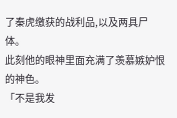了秦虎缴获的战利品,以及两具尸体。
此刻他的眼神里面充满了羡慕嫉妒恨的神色。
「不是我发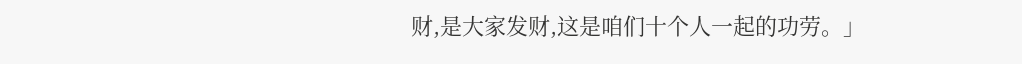财,是大家发财,这是咱们十个人一起的功劳。」